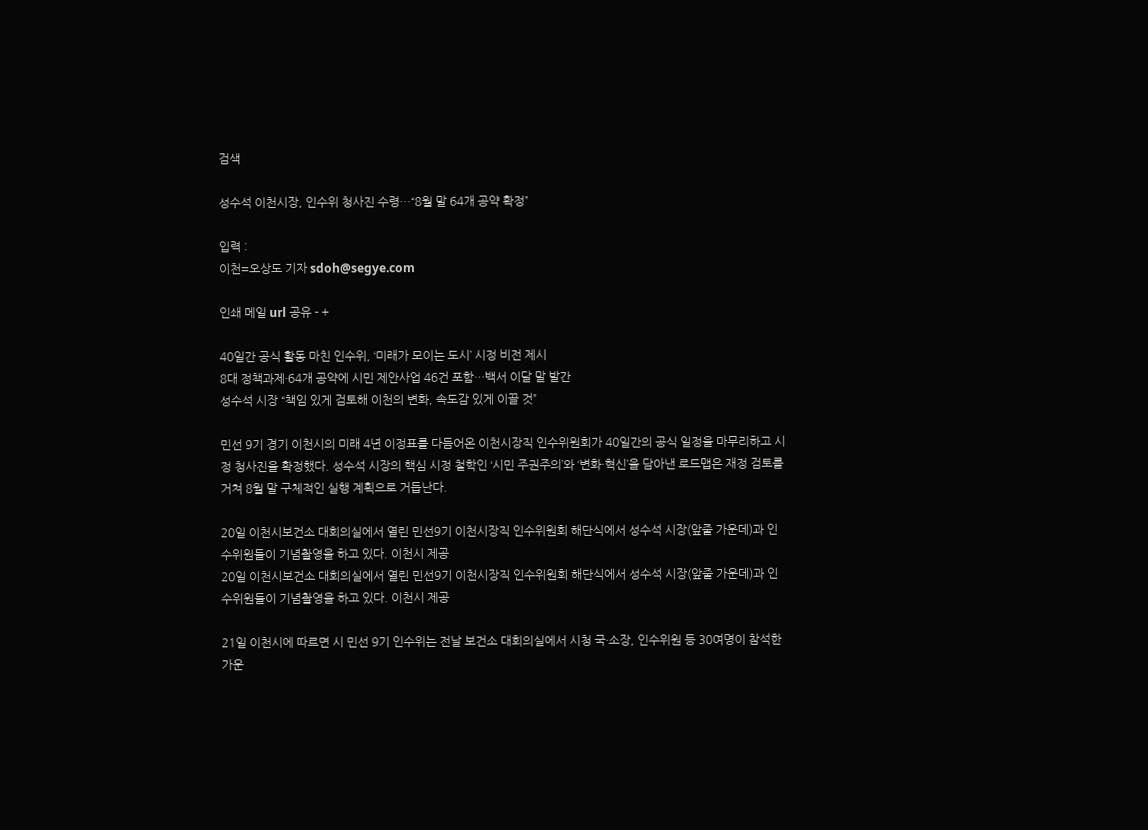검색

성수석 이천시장, 인수위 청사진 수령…“8월 말 64개 공약 확정”

입력 :
이천=오상도 기자 sdoh@segye.com

인쇄 메일 url 공유 - +

40일간 공식 활동 마친 인수위, ‘미래가 모이는 도시’ 시정 비전 제시
8대 정책과제·64개 공약에 시민 제안사업 46건 포함…백서 이달 말 발간
성수석 시장 “책임 있게 검토해 이천의 변화, 속도감 있게 이끌 것”

민선 9기 경기 이천시의 미래 4년 이정표를 다듬어온 이천시장직 인수위원회가 40일간의 공식 일정을 마무리하고 시정 청사진을 확정했다. 성수석 시장의 핵심 시정 철학인 ‘시민 주권주의’와 ‘변화·혁신’을 담아낸 로드맵은 재정 검토를 거쳐 8월 말 구체적인 실행 계획으로 거듭난다.

20일 이천시보건소 대회의실에서 열린 민선9기 이천시장직 인수위원회 해단식에서 성수석 시장(앞줄 가운데)과 인수위원들이 기념촬영을 하고 있다. 이천시 제공
20일 이천시보건소 대회의실에서 열린 민선9기 이천시장직 인수위원회 해단식에서 성수석 시장(앞줄 가운데)과 인수위원들이 기념촬영을 하고 있다. 이천시 제공

21일 이천시에 따르면 시 민선 9기 인수위는 전날 보건소 대회의실에서 시청 국·소장, 인수위원 등 30여명이 참석한 가운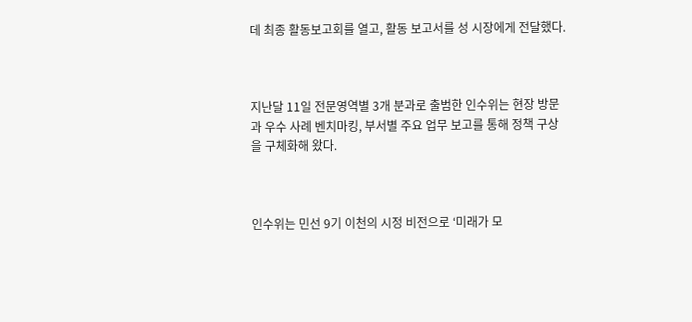데 최종 활동보고회를 열고, 활동 보고서를 성 시장에게 전달했다.



지난달 11일 전문영역별 3개 분과로 출범한 인수위는 현장 방문과 우수 사례 벤치마킹, 부서별 주요 업무 보고를 통해 정책 구상을 구체화해 왔다.



인수위는 민선 9기 이천의 시정 비전으로 ‘미래가 모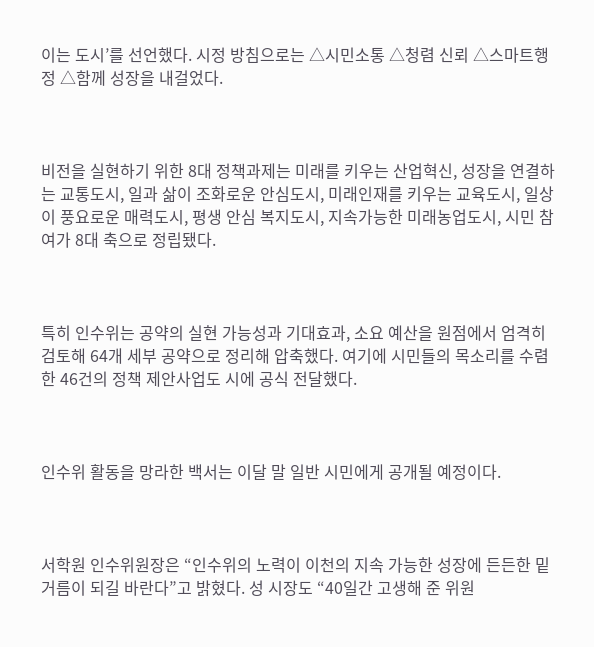이는 도시’를 선언했다. 시정 방침으로는 △시민소통 △청렴 신뢰 △스마트행정 △함께 성장을 내걸었다.



비전을 실현하기 위한 8대 정책과제는 미래를 키우는 산업혁신, 성장을 연결하는 교통도시, 일과 삶이 조화로운 안심도시, 미래인재를 키우는 교육도시, 일상이 풍요로운 매력도시, 평생 안심 복지도시, 지속가능한 미래농업도시, 시민 참여가 8대 축으로 정립됐다.



특히 인수위는 공약의 실현 가능성과 기대효과, 소요 예산을 원점에서 엄격히 검토해 64개 세부 공약으로 정리해 압축했다. 여기에 시민들의 목소리를 수렴한 46건의 정책 제안사업도 시에 공식 전달했다.



인수위 활동을 망라한 백서는 이달 말 일반 시민에게 공개될 예정이다.



서학원 인수위원장은 “인수위의 노력이 이천의 지속 가능한 성장에 든든한 밑거름이 되길 바란다”고 밝혔다. 성 시장도 “40일간 고생해 준 위원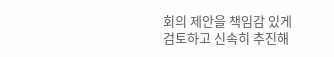회의 제안을 책임감 있게 검토하고 신속히 추진해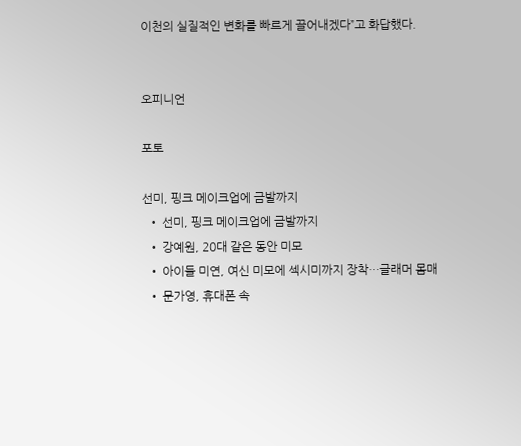이천의 실질적인 변화를 빠르게 끌어내겠다”고 화답했다.


오피니언

포토

선미, 핑크 메이크업에 금발까지
  • 선미, 핑크 메이크업에 금발까지
  • 강예원, 20대 같은 동안 미모
  • 아이들 미연, 여신 미모에 섹시미까지 장착…글래머 몸매
  • 문가영, 휴대폰 속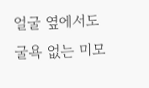얼굴 옆에서도 굴욕 없는 미모